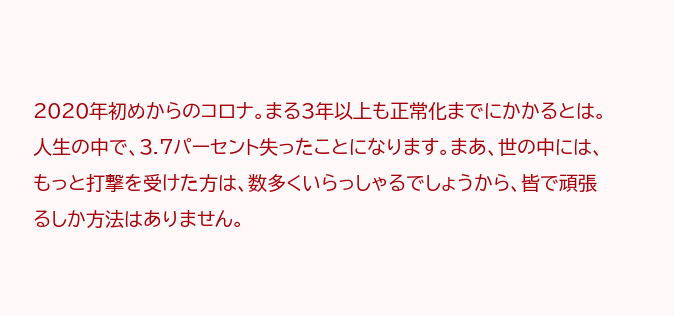2020年初めからのコロナ。まる3年以上も正常化までにかかるとは。
人生の中で、3.7パーセント失ったことになります。まあ、世の中には、もっと打撃を受けた方は、数多くいらっしゃるでしょうから、皆で頑張るしか方法はありません。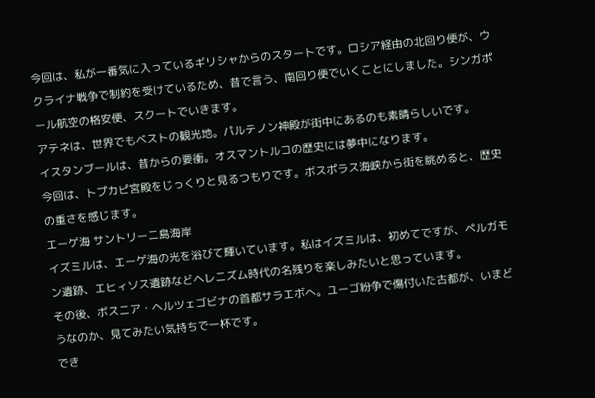今回は、私が一番気に入っているギリシャからのスタートです。ロシア経由の北回り便が、ウクライナ戦争で制約を受けているため、昔で言う、南回り便でいくことにしました。シンガポール航空の格安便、スクートでいきます。
アテネは、世界でもベストの観光地。パルテノン神殿が街中にあるのも素晴らしいです。
イスタンブールは、昔からの要衝。オスマントルコの歴史には夢中になります。
今回は、トプカピ宮殿をじっくりと見るつもりです。ボスポラス海峡から街を眺めると、歴史の重さを感じます。
エーゲ海 サントリーニ島海岸
イズミルは、エーゲ海の光を浴びて輝いています。私はイズミルは、初めてですが、ペルガモン遺跡、エヒィソス遺跡などヘレニズム時代の名残りを楽しみたいと思っています。
その後、ボスニア・ヘルツェゴビナの首都サラエボへ。ユーゴ紛争で傷付いた古都が、いまどうなのか、見てみたい気持ちで一杯です。
でき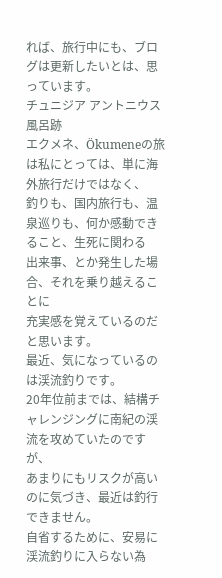れば、旅行中にも、ブログは更新したいとは、思っています。
チュニジア アントニウス風呂跡
エクメネ、Ökumeneの旅は私にとっては、単に海外旅行だけではなく、
釣りも、国内旅行も、温泉巡りも、何か感動できること、生死に関わる
出来事、とか発生した場合、それを乗り越えることに
充実感を覚えているのだと思います。
最近、気になっているのは渓流釣りです。
20年位前までは、結構チャレンジングに南紀の渓流を攻めていたのですが、
あまりにもリスクが高いのに気づき、最近は釣行できません。
自省するために、安易に渓流釣りに入らない為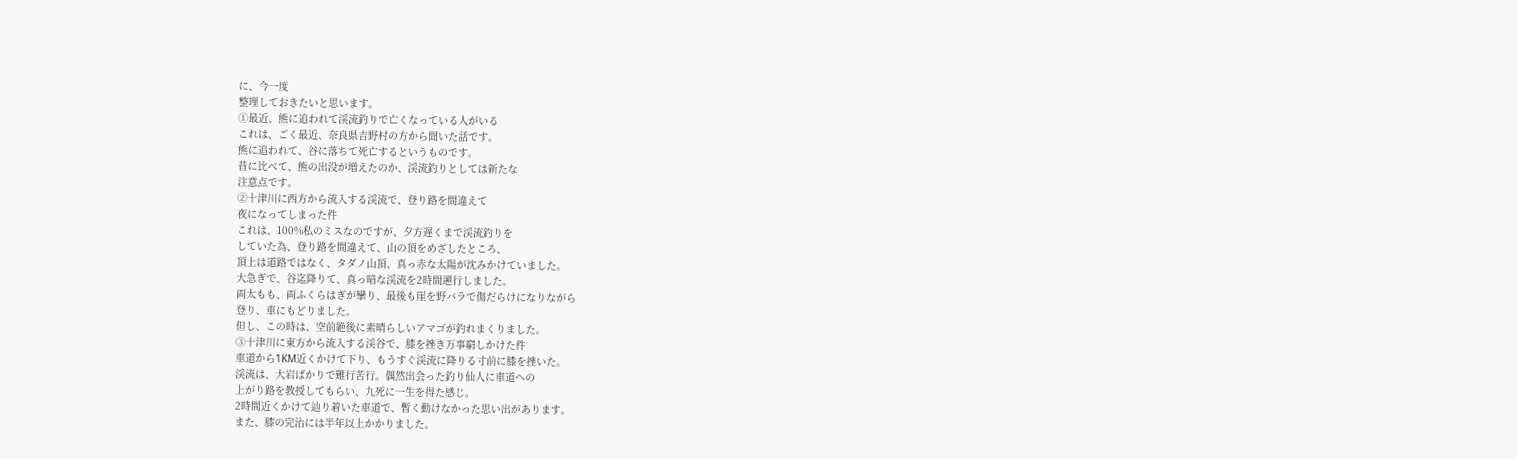に、今一度
整理しておきたいと思います。
①最近、熊に追われて渓流釣りで亡くなっている人がいる
これは、ごく最近、奈良県吉野村の方から聞いた話です。
熊に追われて、谷に落ちて死亡するというものです。
昔に比べて、熊の出没が増えたのか、渓流釣りとしては新たな
注意点です。
②十津川に西方から流入する渓流で、登り路を間違えて
夜になってしまった件
これは、100%私のミスなのですが、夕方遅くまで渓流釣りを
していた為、登り路を間違えて、山の頂をめざしたところ、
頂上は道路ではなく、タダノ山頂、真っ赤な太陽が沈みかけていました。
大急ぎで、谷迄降りて、真っ暗な渓流を2時間遡行しました。
両太もも、両ふくらはぎが攣り、最後も崖を野バラで傷だらけになりながら
登り、車にもどりました。
但し、この時は、空前絶後に素晴らしいアマゴが釣れまくりました。
③十津川に東方から流入する渓谷で、膝を挫き万事窮しかけた件
車道から1KM近くかけて下り、もうすぐ渓流に降りる寸前に膝を挫いた。
渓流は、大岩ばかりで難行苦行。偶然出会った釣り仙人に車道への
上がり路を教授してもらい、九死に一生を得た感じ。
2時間近くかけて辿り着いた車道で、暫く動けなかった思い出があります。
また、膝の完治には半年以上かかりました。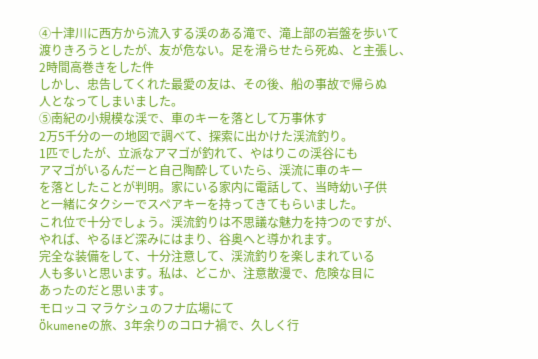④十津川に西方から流入する渓のある滝で、滝上部の岩盤を歩いて
渡りきろうとしたが、友が危ない。足を滑らせたら死ぬ、と主張し、
2時間高巻きをした件
しかし、忠告してくれた最愛の友は、その後、船の事故で帰らぬ
人となってしまいました。
⑤南紀の小規模な渓で、車のキーを落として万事休す
2万5千分の一の地図で調べて、探索に出かけた渓流釣り。
1匹でしたが、立派なアマゴが釣れて、やはりこの渓谷にも
アマゴがいるんだーと自己陶酔していたら、渓流に車のキー
を落としたことが判明。家にいる家内に電話して、当時幼い子供
と一緒にタクシーでスペアキーを持ってきてもらいました。
これ位で十分でしょう。渓流釣りは不思議な魅力を持つのですが、
やれば、やるほど深みにはまり、谷奥へと導かれます。
完全な装備をして、十分注意して、渓流釣りを楽しまれている
人も多いと思います。私は、どこか、注意散漫で、危険な目に
あったのだと思います。
モロッコ マラケシュのフナ広場にて
Ökumeneの旅、3年余りのコロナ禍で、久しく行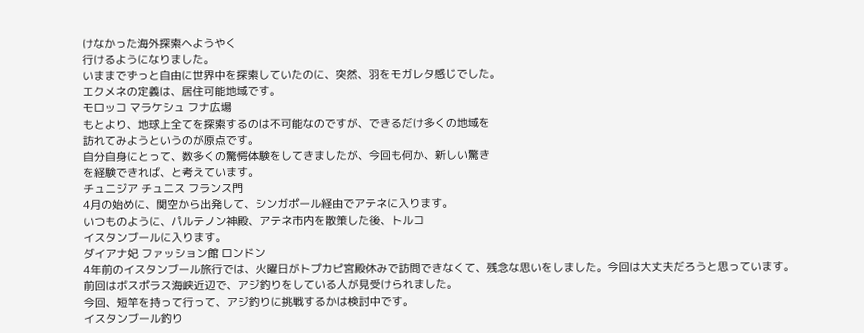けなかった海外探索ヘようやく
行けるようになりました。
いままでずっと自由に世界中を探索していたのに、突然、羽をモガレタ感じでした。
エクメネの定義は、居住可能地域です。
モロッコ マラケシュ フナ広場
もとより、地球上全てを探索するのは不可能なのですが、できるだけ多くの地域を
訪れてみようというのが原点です。
自分自身にとって、数多くの驚愕体験をしてきましたが、今回も何か、新しい驚き
を経験できれば、と考えています。
チュニジア チュニス フランス門
4月の始めに、関空から出発して、シンガポール経由でアテネに入ります。
いつものように、パルテノン神殿、アテネ市内を散策した後、トルコ
イスタンブールに入ります。
ダイアナ妃 ファッション館 ロンドン
4年前のイスタンブール旅行では、火曜日がトプカピ宮殿休みで訪問できなくて、残念な思いをしました。今回は大丈夫だろうと思っています。
前回はボスポラス海峡近辺で、アジ釣りをしている人が見受けられました。
今回、短竿を持って行って、アジ釣りに挑戦するかは検討中です。
イスタンブール釣り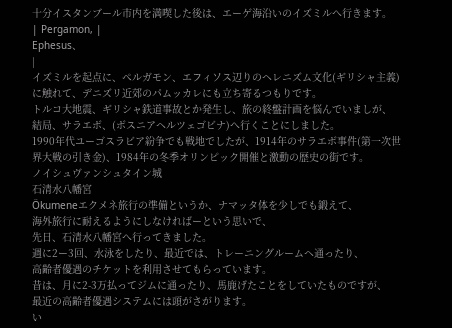十分イスタンブール市内を満喫した後は、エーゲ海沿いのイズミルへ行きます。
| Pergamon, |
Ephesus、
|
イズミルを起点に、ペルガモン、エフィソス辺りのヘレニズム文化(ギリシャ主義)
に触れて、デニズリ近郊のパムッカレにも立ち寄るつもりです。
トルコ大地震、ギリシャ鉄道事故とか発生し、旅の終盤計画を悩んでいましが、
結局、サラエボ、(ボスニアヘルツェゴビナ)へ行くことにしました。
1990年代ユーゴスラビア紛争でも戦地でしたが、1914年のサラエボ事件(第一次世界大戦の引き金)、1984年の冬季オリンピック開催と激動の歴史の街です。
ノイシュヴァンシュタイン城
石清水八幡宮
Ökumeneエクメネ旅行の準備というか、ナマッタ体を少しでも鍛えて、
海外旅行に耐えるようにしなければーという思いで、
先日、石清水八幡宮へ行ってきました。
週に2ー3回、水泳をしたり、最近では、トレーニングルームヘ通ったり、
高齢者優遇のチケットを利用させてもらっています。
昔は、月に2-3万払ってジムに通ったり、馬鹿げたことをしていたものですが、
最近の高齢者優遇システムには頭がさがります。
い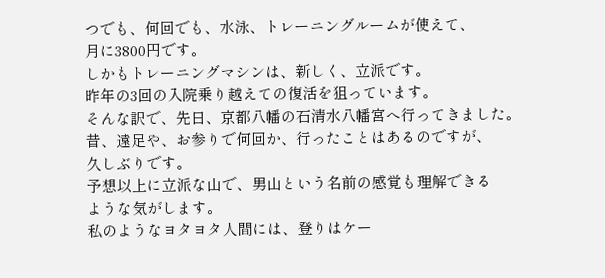つでも、何回でも、水泳、トレーニングルームが使えて、
月に3800円です。
しかもトレーニングマシンは、新しく、立派です。
昨年の3回の入院乗り越えての復活を狙っています。
そんな訳で、先日、京都八幡の石清水八幡宮へ行ってきました。
昔、遠足や、お参りで何回か、行ったことはあるのですが、
久しぶりです。
予想以上に立派な山で、男山という名前の感覚も理解できる
ような気がします。
私のようなヨタヨタ人間には、登りはケー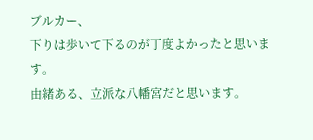ブルカー、
下りは歩いて下るのが丁度よかったと思います。
由緒ある、立派な八幡宮だと思います。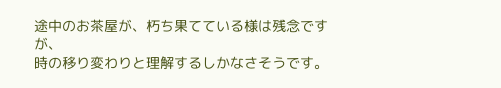途中のお茶屋が、朽ち果てている様は残念ですが、
時の移り変わりと理解するしかなさそうです。